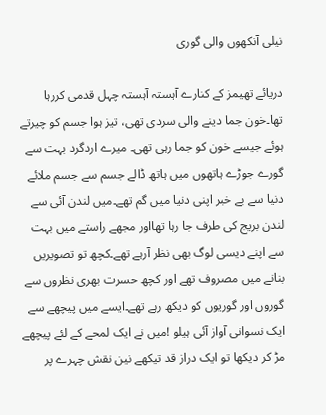نیلی آنکھوں والی گوری

دریائے تھیمز کے کنارے آہستہ آہستہ چہل قدمی کررہا تھا۔خون جما دینے والی سردی تھی، تیز ہوا جسم کو چیرتے ہوئے جیسے خون کو جما رہی تھی۔ میرے اردگرد بہت سے گورے جوڑے ہاتھوں میں ہاتھ ڈالے جسم سے جسم ملائے دنیا سے بے خبر اپنی دنیا میں گم تھے۔میں لندن آئی سے لندن بریج کی طرف جا رہا تھااور مجھے راستے میں بہت سے اپنے دیسی لوگ بھی نظر آرہے تھے۔کچھ تو تصویریں بنانے میں مصروف تھے اور کچھ حسرت بھری نظروں سے گوروں اور گوریوں کو دیکھ رہے تھے۔ایسے میں پیچھے سے ایک نسوانی آواز آئی ہیلو !میں نے ایک لمحے کے لئے پیچھے مڑ کر دیکھا تو ایک دراز قد تیکھے نین نقش چہرے پر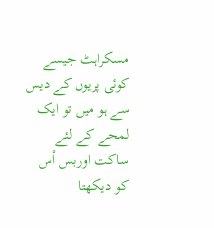مسکراہٹ جیسے کوئی پریوں کے دیس سے ہو میں تو ایک لمحے کے لئے ساکت اوربس اْس کو دیکھتا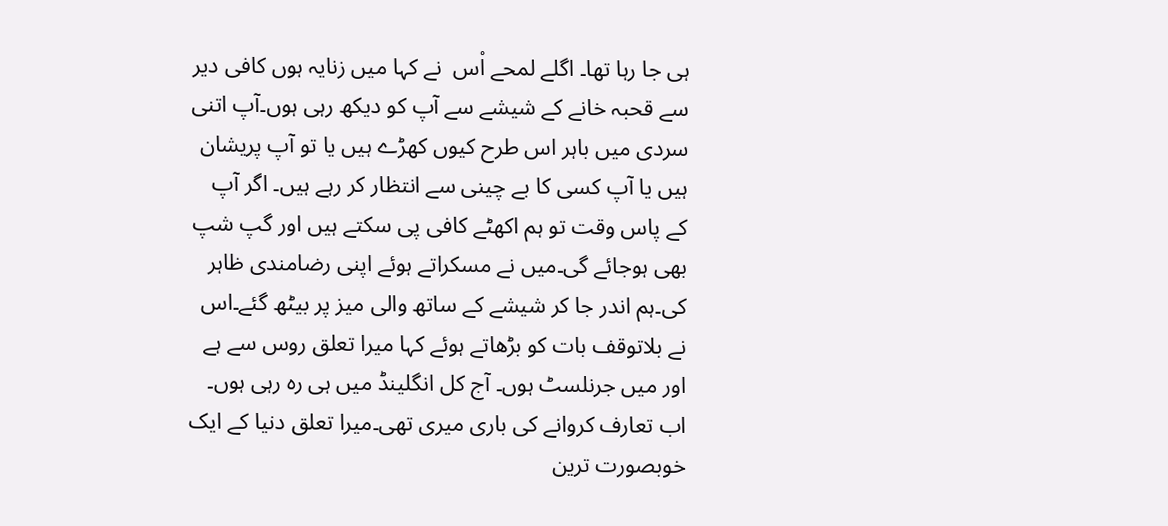ہی جا رہا تھا۔ اگلے لمحے اْس  نے کہا میں زنایہ ہوں کافی دیر سے قحبہ خانے کے شیشے سے آپ کو دیکھ رہی ہوں۔آپ اتنی سردی میں باہر اس طرح کیوں کھڑے ہیں یا تو آپ پریشان ہیں یا آپ کسی کا بے چینی سے انتظار کر رہے ہیں۔ اگر آپ کے پاس وقت تو ہم اکھٹے کافی پی سکتے ہیں اور گپ شپ بھی ہوجائے گی۔میں نے مسکراتے ہوئے اپنی رضامندی ظاہر کی۔ہم اندر جا کر شیشے کے ساتھ والی میز پر بیٹھ گئے۔اس نے بلاتوقف بات کو بڑھاتے ہوئے کہا میرا تعلق روس سے ہے اور میں جرنلسٹ ہوں۔ آج کل انگلینڈ میں ہی رہ رہی ہوں۔
اب تعارف کروانے کی باری میری تھی۔میرا تعلق دنیا کے ایک خوبصورت ترین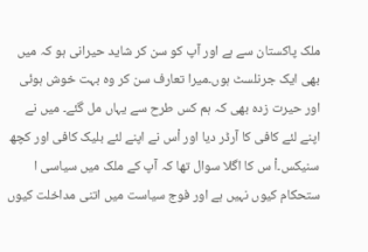ملک پاکستان سے ہے اور آپ کو سن کر شاید حیرانی ہو کہ میں بھی ایک جرنلسٹ ہوں۔میرا تعارف سن کر وہ بہت خوش ہوئی اور حیرت زدہ بھی کہ ہم کس طرح سے یہاں مل گئے۔ میں نے اپنے لئے کافی کا آرڈر دیا اور اْس نے اپنے لئے بلیک کافی اور کچھ سنیکس۔اْ س کا اگلا سوال تھا کہ آپ کے ملک میں سیاسی ا ستحکام کیوں نہیں ہے اور فوج سیاست میں اتنی مداخلت کیوں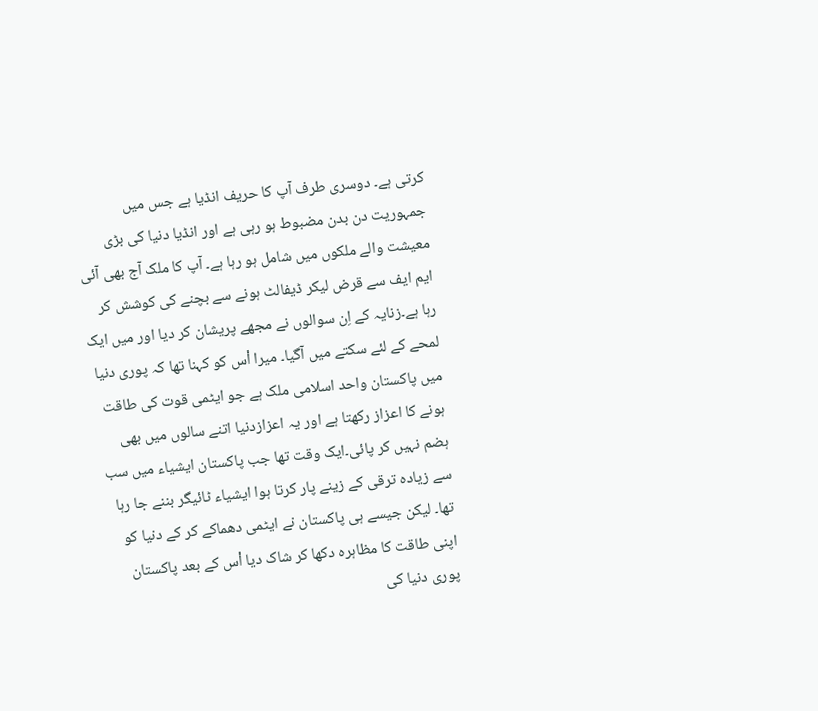کرتی ہے۔ دوسری طرف آپ کا حریف انڈیا ہے جس میں جمہوریت دن بدن مضبوط ہو رہی ہے اور انڈیا دنیا کی بڑی معیشت والے ملکوں میں شامل ہو رہا ہے۔ آپ کا ملک آج بھی آئی ایم ایف سے قرض لیکر ڈیفالٹ ہونے سے بچنے کی کوشش کر رہا ہے۔زنایہ کے اِن سوالوں نے مجھے پریشان کر دیا اور میں ایک لمحے کے لئے سکتے میں آگیا۔ میرا اْس کو کہنا تھا کہ پوری دنیا میں پاکستان واحد اسلامی ملک ہے جو ایٹمی قوت کی طاقت ہونے کا اعزاز رکھتا ہے اور یہ اعزازدنیا اتنے سالوں میں بھی ہضم نہیں کر پائی۔ایک وقت تھا جب پاکستان ایشیاء میں سب سے زیادہ ترقی کے زینے پار کرتا ہوا ایشیاء ٹائیگر بننے جا رہا تھا۔ لیکن جیسے ہی پاکستان نے ایٹمی دھماکے کر کے دنیا کو اپنی طاقت کا مظاہرہ دکھا کر شاک دیا اْس کے بعد پاکستان پوری دنیا کی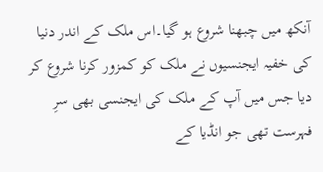آنکھ میں چبھنا شروع ہو گیا۔اس ملک کے اندر دنیا کی خفیہ ایجنسیوں نے ملک کو کمزور کرنا شروع کر دیا جس میں آپ کے ملک کی ایجنسی بھی سرِ فہرست تھی جو انڈیا کے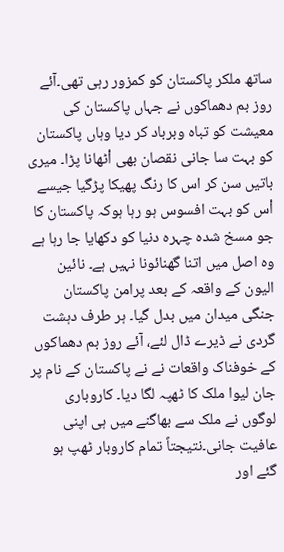ساتھ ملکر پاکستان کو کمزور رہی تھی۔آئے روز بم دھماکوں نے جہاں پاکستان کی معیشت کو تباہ وبرباد کر دیا وہاں پاکستان کو بہت سا جانی نقصان بھی اْٹھانا پڑا۔ میری باتیں سن کر اس کا رنگ پھیکا پڑگیا جیسے اْس کو بہت افسوس ہو رہا ہوکہ پاکستان کا جو مسخ شدہ چہرہ دنیا کو دکھایا جا رہا ہے وہ اصل میں اتنا گھنائونا نہیں ہے۔ نائین الیون کے واقعہ کے بعد پرامن پاکستان جنگی میدان میں بدل گیا۔ ہر طرف دہشت گردی نے ڈیرے ڈال لئے، آئے روز بم دھماکوں کے خوفناک واقعات نے نے پاکستان کے نام پر جان لیوا ملک کا ٹھپہ لگا دیا۔ کاروباری لوگوں نے ملک سے بھاگنے میں ہی اپنی عافیت جانی۔نتیجتاً تمام کاروبار ٹھپ ہو گئے اور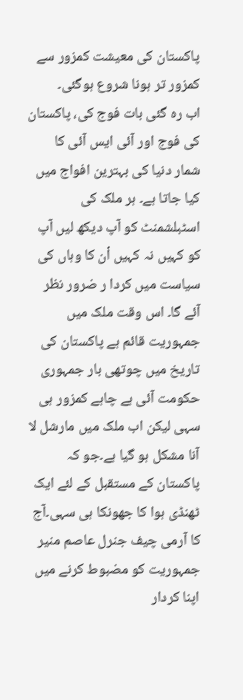پاکستان کی معیشت کمزور سے کمزور تر ہونا شروع ہوگئی۔
اب رہ گئی بات فوج کی، پاکستان کی فوج اور آئی ایس آئی کا شمار دنیا کی بہترین افواج میں کیا جاتا ہے۔ ہر ملک کی اسٹبلشمنٹ کو آپ دیکھ لیں آپ کو کہیں نہ کہیں اْن کا وہاں کی سیاست میں کردا ر ضرور نظر آئے گا۔ اس وقت ملک میں جمہوریت قائم ہے پاکستان کی تاریخ میں چوتھی بار جمہوری حکومت آئی ہے چاہے کمزور ہی سہی لیکن اب ملک میں مارشل لا آنا مشکل ہو گیا ہے۔جو کہ پاکستان کے مستقبل کے لئے ایک ٹھنڈی ہوا کا جھونکا ہی سہی۔آج کا آرمی چیف جنرل عاصم منیر جمہوریت کو مضبوط کرنے میں اپنا کردار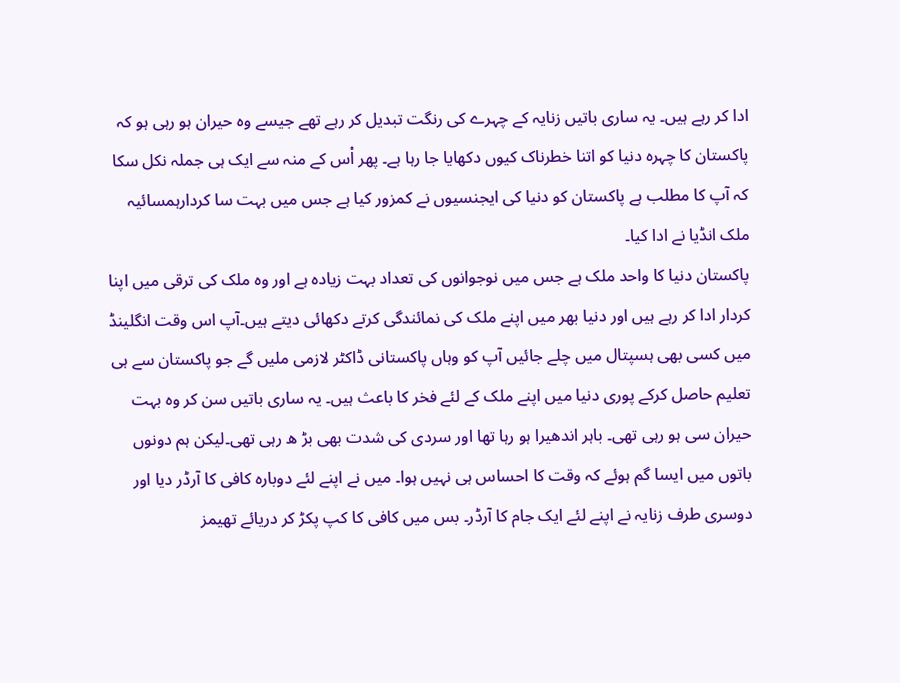ادا کر رہے ہیں۔ یہ ساری باتیں زنایہ کے چہرے کی رنگت تبدیل کر رہے تھے جیسے وہ حیران ہو رہی ہو کہ پاکستان کا چہرہ دنیا کو اتنا خطرناک کیوں دکھایا جا رہا ہے۔ پھر اْس کے منہ سے ایک ہی جملہ نکل سکا کہ آپ کا مطلب ہے پاکستان کو دنیا کی ایجنسیوں نے کمزور کیا ہے جس میں بہت سا کردارہمسائیہ ملک انڈیا نے ادا کیا۔
پاکستان دنیا کا واحد ملک ہے جس میں نوجوانوں کی تعداد بہت زیادہ ہے اور وہ ملک کی ترقی میں اپنا کردار ادا کر رہے ہیں اور دنیا بھر میں اپنے ملک کی نمائندگی کرتے دکھائی دیتے ہیں۔آپ اس وقت انگلینڈ میں کسی بھی ہسپتال میں چلے جائیں آپ کو وہاں پاکستانی ڈاکٹر لازمی ملیں گے جو پاکستان سے ہی تعلیم حاصل کرکے پوری دنیا میں اپنے ملک کے لئے فخر کا باعث ہیں۔ یہ ساری باتیں سن کر وہ بہت حیران سی ہو رہی تھی۔ باہر اندھیرا ہو رہا تھا اور سردی کی شدت بھی بڑ ھ رہی تھی۔لیکن ہم دونوں  باتوں میں ایسا گم ہوئے کہ وقت کا احساس ہی نہیں ہوا۔ میں نے اپنے لئے دوبارہ کافی کا آرڈر دیا اور دوسری طرف زنایہ نے اپنے لئے ایک جام کا آرڈر۔ بس میں کافی کا کپ پکڑ کر دریائے تھیمز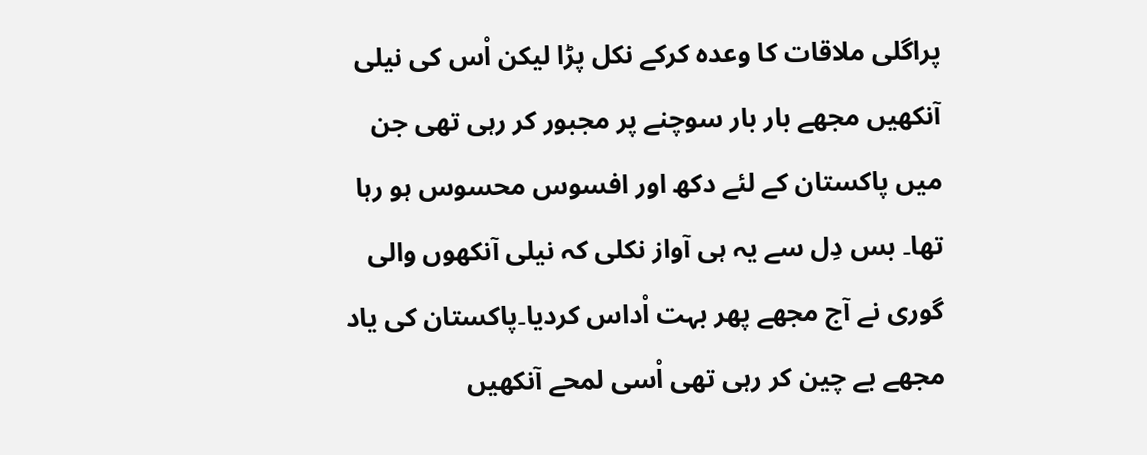پراگلی ملاقات کا وعدہ کرکے نکل پڑا لیکن اْس کی نیلی آنکھیں مجھے بار بار سوچنے پر مجبور کر رہی تھی جن میں پاکستان کے لئے دکھ اور افسوس محسوس ہو رہا تھا۔ بس دِل سے یہ ہی آواز نکلی کہ نیلی آنکھوں والی گوری نے آج مجھے پھر بہت اْداس کردیا۔پاکستان کی یاد مجھے بے چین کر رہی تھی اْسی لمحے آنکھیں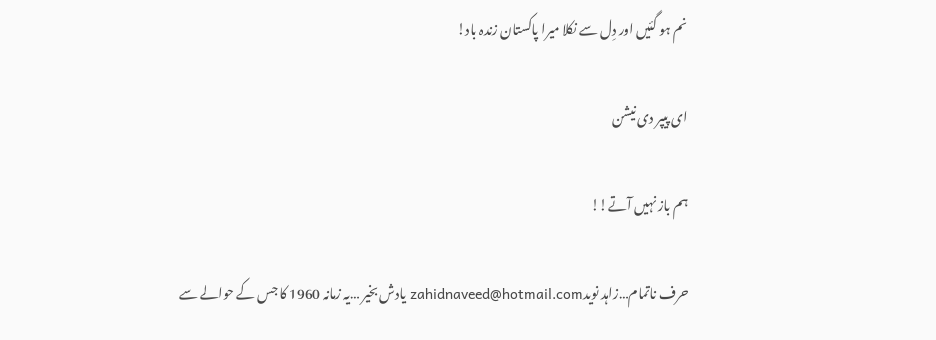نم ہو گئیں اور دِل سے نکلا میرا پاکستان زندہ باد!

ای پیپر دی نیشن

ہم باز نہیں آتے!!

حرف ناتمام…زاہد نویدzahidnaveed@hotmail.com یادش بخیر …یہ زمانہ 1960 کا جس کے حوالے سے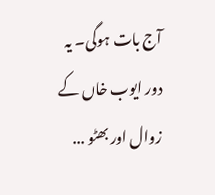آج بات ہوگی۔ یہ دور ایوب خاں کے زوال اور بھٹو ...